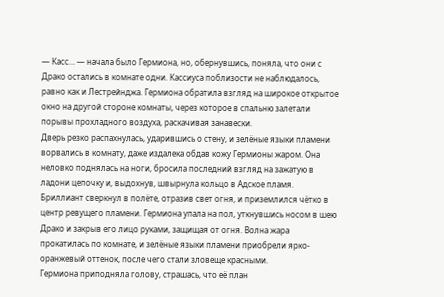— Касс… — начала было Гермиона, но, обернувшись, поняла, что они с Драко остались в комнате одни. Кассиуса поблизости не наблюдалось, равно как и Лестрейнджа. Гермиона обратила взгляд на широкое открытое окно на другой стороне комнаты, через которое в спальню залетали порывы прохладного воздуха, раскачивая занавески.
Дверь резко распахнулась, ударившись о стену, и зелёные языки пламени ворвались в комнату, даже издалека обдав кожу Гермионы жаром. Она неловко поднялась на ноги, бросила последний взгляд на зажатую в ладони цепочку и, выдохнув, швырнула кольцо в Адское пламя. Бриллиант сверкнул в полёте, отразив свет огня, и приземлился чётко в центр ревущего пламени. Гермиона упала на пол, уткнувшись носом в шею Драко и закрыв его лицо руками, защищая от огня. Волна жара прокатилась по комнате, и зелёные языки пламени приобрели ярко-оранжевый оттенок, после чего стали зловеще красными.
Гермиона приподняла голову, страшась, что её план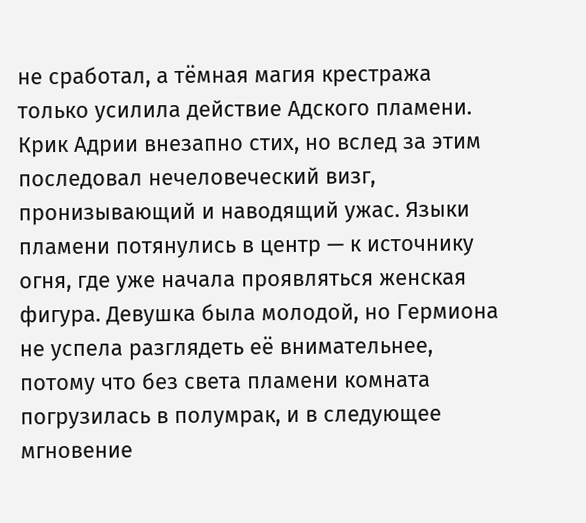не сработал, а тёмная магия крестража только усилила действие Адского пламени. Крик Адрии внезапно стих, но вслед за этим последовал нечеловеческий визг, пронизывающий и наводящий ужас. Языки пламени потянулись в центр — к источнику огня, где уже начала проявляться женская фигура. Девушка была молодой, но Гермиона не успела разглядеть её внимательнее, потому что без света пламени комната погрузилась в полумрак, и в следующее мгновение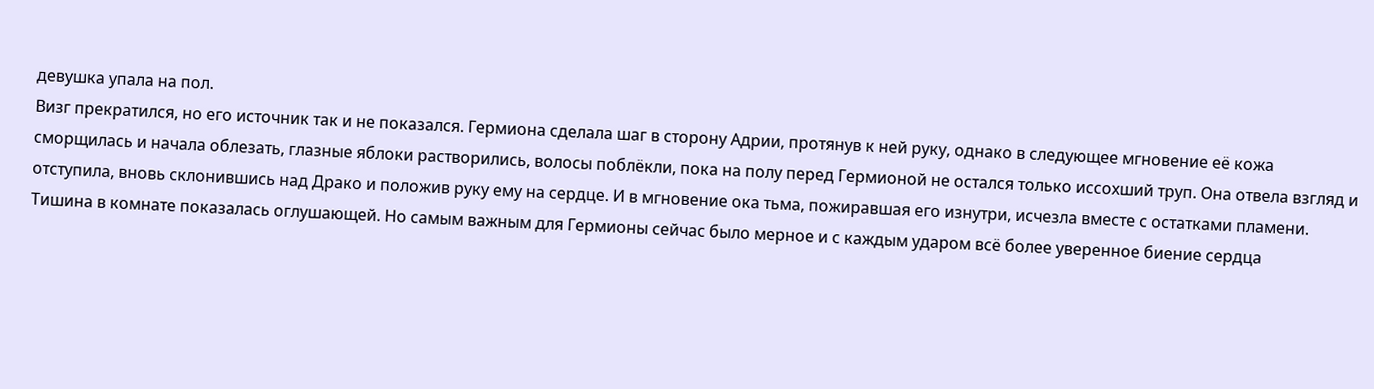девушка упала на пол.
Визг прекратился, но его источник так и не показался. Гермиона сделала шаг в сторону Адрии, протянув к ней руку, однако в следующее мгновение её кожа сморщилась и начала облезать, глазные яблоки растворились, волосы поблёкли, пока на полу перед Гермионой не остался только иссохший труп. Она отвела взгляд и отступила, вновь склонившись над Драко и положив руку ему на сердце. И в мгновение ока тьма, пожиравшая его изнутри, исчезла вместе с остатками пламени.
Тишина в комнате показалась оглушающей. Но самым важным для Гермионы сейчас было мерное и с каждым ударом всё более уверенное биение сердца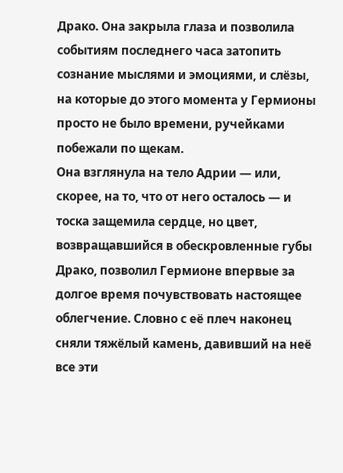Драко. Она закрыла глаза и позволила событиям последнего часа затопить сознание мыслями и эмоциями, и слёзы, на которые до этого момента у Гермионы просто не было времени, ручейками побежали по щекам.
Она взглянула на тело Адрии — или, скорее, на то, что от него осталось — и тоска защемила сердце, но цвет, возвращавшийся в обескровленные губы Драко, позволил Гермионе впервые за долгое время почувствовать настоящее облегчение. Словно с её плеч наконец сняли тяжёлый камень, давивший на неё все эти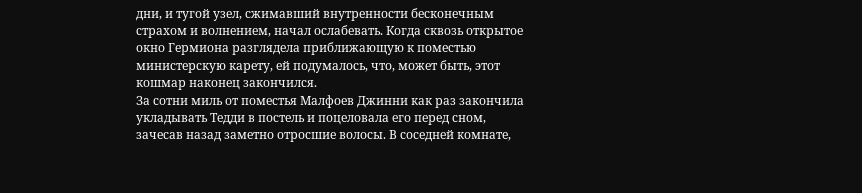дни, и тугой узел, сжимавший внутренности бесконечным страхом и волнением, начал ослабевать. Когда сквозь открытое окно Гермиона разглядела приближающую к поместью министерскую карету, ей подумалось, что, может быть, этот кошмар наконец закончился.
За сотни миль от поместья Малфоев Джинни как раз закончила укладывать Тедди в постель и поцеловала его перед сном, зачесав назад заметно отросшие волосы. В соседней комнате,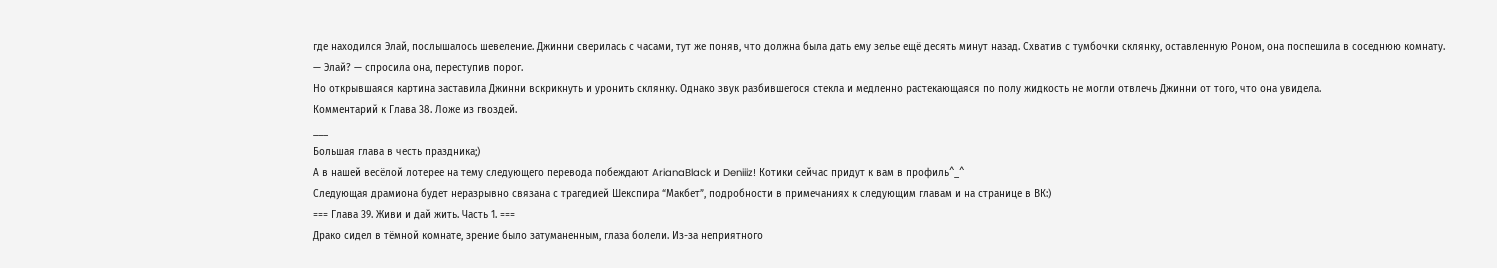где находился Элай, послышалось шевеление. Джинни сверилась с часами, тут же поняв, что должна была дать ему зелье ещё десять минут назад. Схватив с тумбочки склянку, оставленную Роном, она поспешила в соседнюю комнату.
— Элай? — спросила она, переступив порог.
Но открывшаяся картина заставила Джинни вскрикнуть и уронить склянку. Однако звук разбившегося стекла и медленно растекающаяся по полу жидкость не могли отвлечь Джинни от того, что она увидела.
Комментарий к Глава 38. Ложе из гвоздей.
___
Большая глава в честь праздника;)
А в нашей весёлой лотерее на тему следующего перевода побеждают ArianaBlack и Deniiiz! Котики сейчас придут к вам в профиль^_^
Следующая драмиона будет неразрывно связана с трагедией Шекспира “Макбет”, подробности в примечаниях к следующим главам и на странице в ВК:)
=== Глава 39. Живи и дай жить. Часть 1. ===
Драко сидел в тёмной комнате, зрение было затуманенным, глаза болели. Из-за неприятного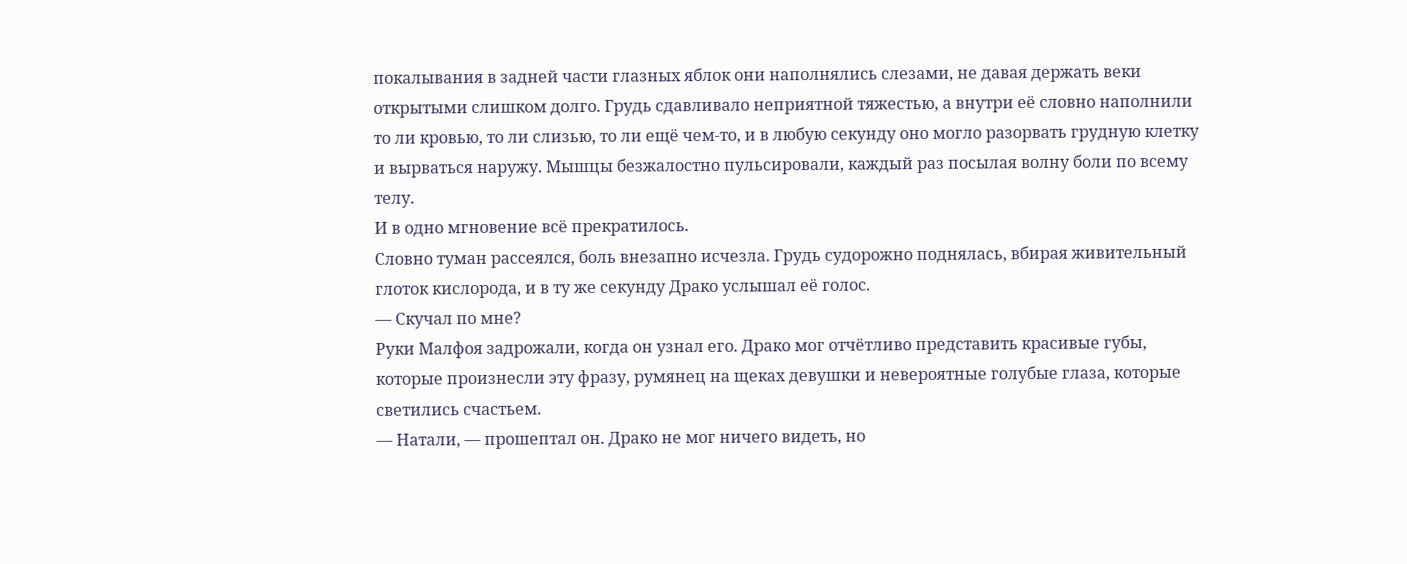покалывания в задней части глазных яблок они наполнялись слезами, не давая держать веки открытыми слишком долго. Грудь сдавливало неприятной тяжестью, а внутри её словно наполнили то ли кровью, то ли слизью, то ли ещё чем-то, и в любую секунду оно могло разорвать грудную клетку и вырваться наружу. Мышцы безжалостно пульсировали, каждый раз посылая волну боли по всему телу.
И в одно мгновение всё прекратилось.
Словно туман рассеялся, боль внезапно исчезла. Грудь судорожно поднялась, вбирая живительный глоток кислорода, и в ту же секунду Драко услышал её голос.
— Скучал по мне?
Руки Малфоя задрожали, когда он узнал его. Драко мог отчётливо представить красивые губы, которые произнесли эту фразу, румянец на щеках девушки и невероятные голубые глаза, которые светились счастьем.
— Натали, — прошептал он. Драко не мог ничего видеть, но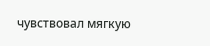чувствовал мягкую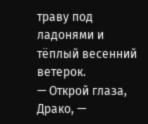траву под ладонями и тёплый весенний ветерок.
— Открой глаза, Драко, —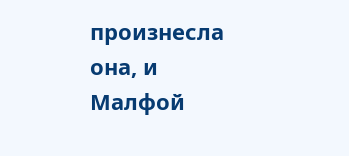произнесла она, и Малфой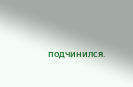подчинился.